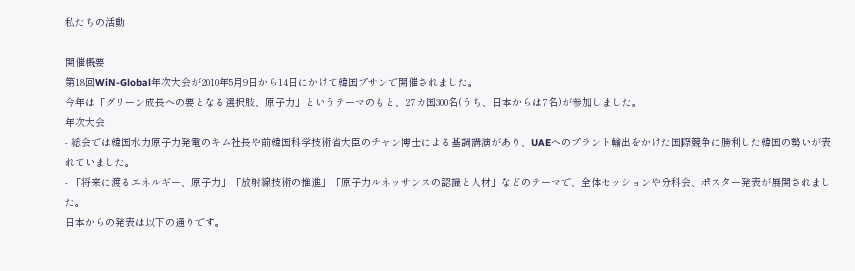私たちの活動

開催概要
第18回WiN-Global年次大会が2010年5月9日から14日にかけて韓国プサンで開催されました。
今年は「グリーン成長への要となる選択肢、原子力」というテーマのもと、27カ国300名(うち、日本からは7名)が参加しました。
年次大会
- 総会では韓国水力原子力発電のキム社長や前韓国科学技術省大臣のチャン博士による基調講演があり、UAEへのプラント輸出をかけた国際競争に勝利した韓国の勢いが表れていました。
- 「将来に渡るエネルギー、原子力」「放射線技術の推進」「原子力ルネッサンスの認識と人材」などのテーマで、全体セッションや分科会、ポスター発表が展開されました。
日本からの発表は以下の通りです。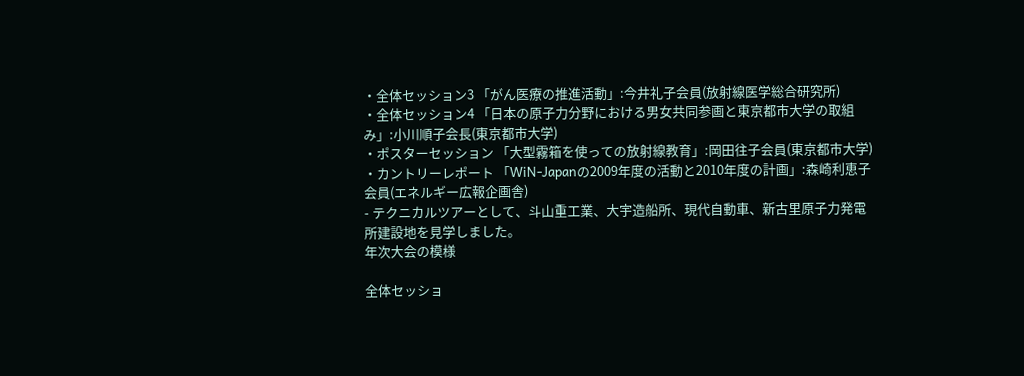・全体セッション3 「がん医療の推進活動」:今井礼子会員(放射線医学総合研究所)
・全体セッション4 「日本の原子力分野における男女共同参画と東京都市大学の取組み」:小川順子会長(東京都市大学)
・ポスターセッション 「大型霧箱を使っての放射線教育」:岡田往子会員(東京都市大学)
・カントリーレポート 「WiN-Japanの2009年度の活動と2010年度の計画」:森崎利恵子会員(エネルギー広報企画舎)
- テクニカルツアーとして、斗山重工業、大宇造船所、現代自動車、新古里原子力発電所建設地を見学しました。
年次大会の模様

全体セッショ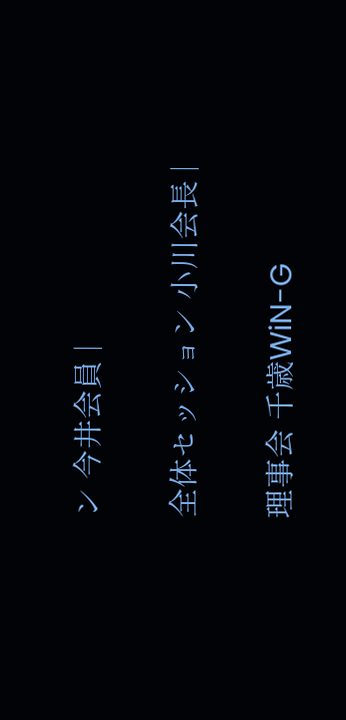ン 今井会員 |

全体セッション 小川会長 |

理事会 千歳WiN-G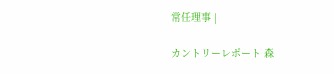常任理事 |

カントリーレポート 森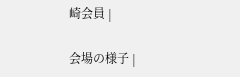崎会員 |

会場の様子 |